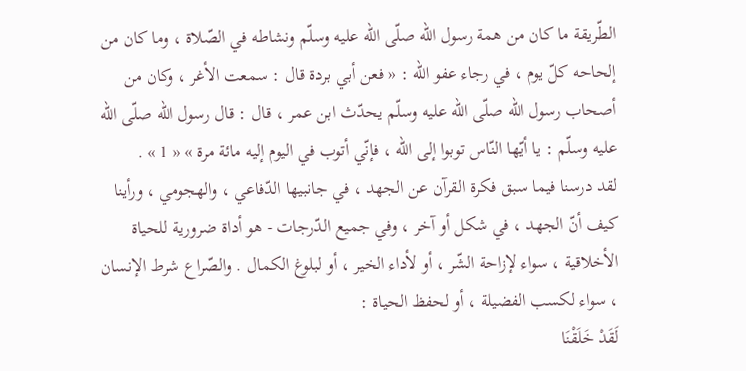الطّريقة ما كان من همة رسول اللّه صلّى اللّه عليه وسلّم ونشاطه في الصّلاة ، وما كان من إلحاحه كلّ يوم ، في رجاء عفو اللّه : « فعن أبي بردة قال : سمعت الأغر ، وكان من أصحاب رسول اللّه صلّى اللّه عليه وسلّم يحدّث ابن عمر ، قال : قال رسول اللّه صلّى اللّه عليه وسلّم : يا أيّها النّاس توبوا إلى اللّه ، فإنّي أتوب في اليوم إليه مائة مرة » « 1 » .
لقد درسنا فيما سبق فكرة القرآن عن الجهد ، في جانبيها الدّفاعي ، والهجومي ، ورأينا كيف أنّ الجهد ، في شكل أو آخر ، وفي جميع الدّرجات - هو أداة ضرورية للحياة الأخلاقية ، سواء لإزاحة الشّر ، أو لأداء الخير ، أو لبلوغ الكمال . والصّراع شرط الإنسان ، سواء لكسب الفضيلة ، أو لحفظ الحياة :
لَقَدْ خَلَقْنَا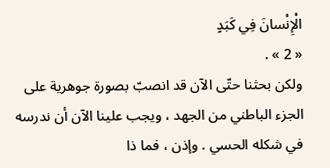الْإِنْسانَ فِي كَبَدٍ
« 2 » .
ولكن بحثنا حتّى الآن قد انصبّ بصورة جوهرية على الجزء الباطني من الجهد ، ويجب علينا الآن أن ندرسه في شكله الحسي . وإذن ، فما ذا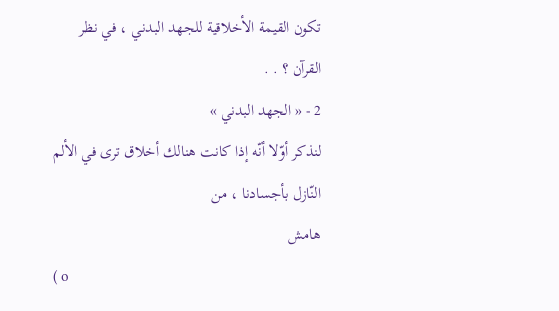تكون القيمة الأخلاقية للجهد البدني ، في نظر القرآن ؟ . .
2 - « الجهد البدني »
لنذكر أوّلا أنّه إذا كانت هنالك أخلاق ترى في الألم النّازل بأجسادنا ، من
هامش
( o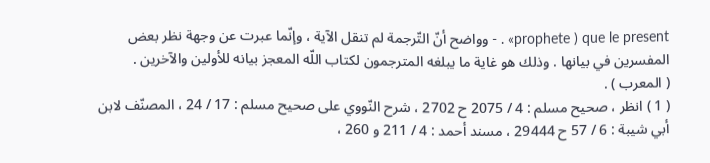prophete ) que le present» . - وواضح أنّ التّرجمة لم تنقل الآية ، وإنّما عبرت عن وجهة نظر بعض المفسرين في بيانها . وذلك هو غاية ما يبلغه المترجمون لكتاب اللّه المعجز بيانه للأولين والآخرين .
( المعرب ) .
( 1 ) انظر ، صحيح مسلم : 4 / 2075 ح 2702 ، شرح النّووي على صحيح مسلم : 17 / 24 ، المصنّف لابن أبي شيبة : 6 / 57 ح 29444 ، مسند أحمد : 4 / 211 و 260 ،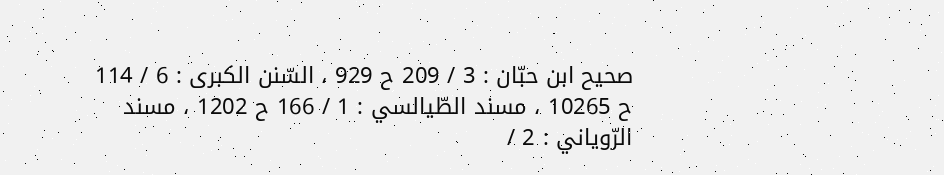صحيح ابن حبّان : 3 / 209 ح 929 ، السّنن الكبرى : 6 / 114 ح 10265 ، مسند الطّيالسي : 1 / 166 ح 1202 ، مسند الرّوياني : 2 /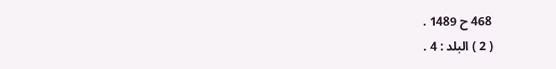468 ح 1489 .
( 2 ) البلد : 4 .